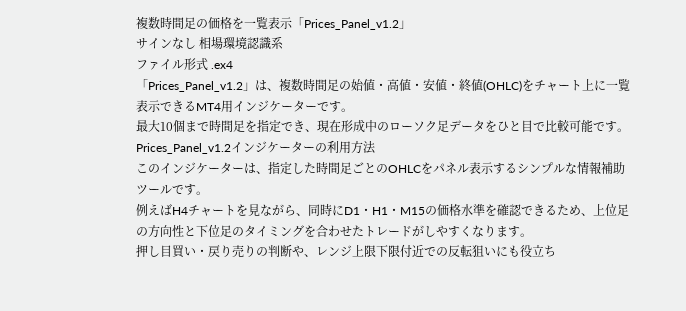複数時間足の価格を一覧表示「Prices_Panel_v1.2」
サインなし 相場環境認識系
ファイル形式 .ex4
「Prices_Panel_v1.2」は、複数時間足の始値・高値・安値・終値(OHLC)をチャート上に一覧表示できるMT4用インジケーターです。
最大10個まで時間足を指定でき、現在形成中のローソク足データをひと目で比較可能です。
Prices_Panel_v1.2インジケーターの利用方法
このインジケーターは、指定した時間足ごとのOHLCをパネル表示するシンプルな情報補助ツールです。
例えばH4チャートを見ながら、同時にD1・H1・M15の価格水準を確認できるため、上位足の方向性と下位足のタイミングを合わせたトレードがしやすくなります。
押し目買い・戻り売りの判断や、レンジ上限下限付近での反転狙いにも役立ち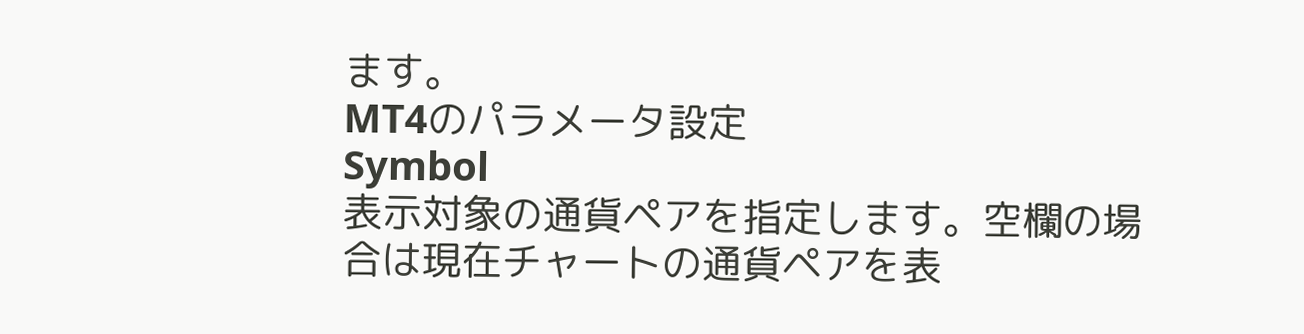ます。
MT4のパラメータ設定
Symbol
表示対象の通貨ペアを指定します。空欄の場合は現在チャートの通貨ペアを表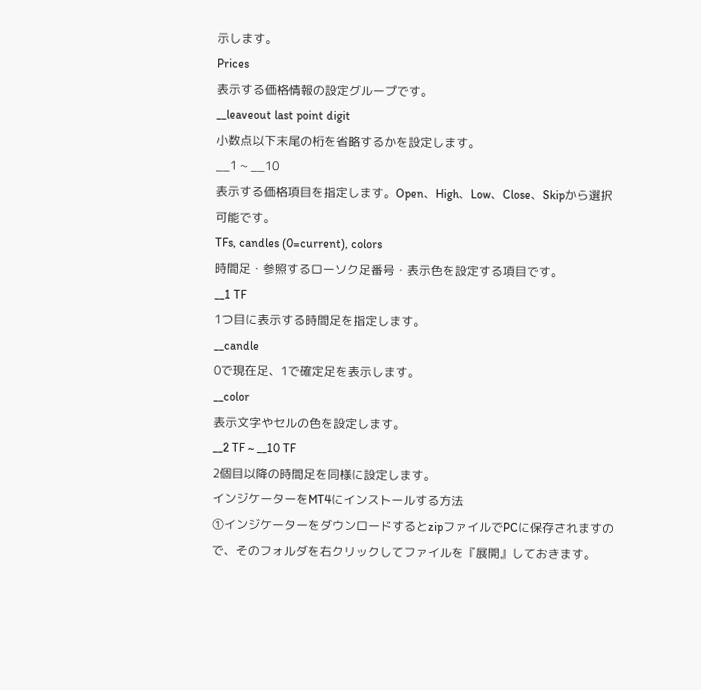示します。
Prices
表示する価格情報の設定グループです。
__leaveout last point digit
小数点以下末尾の桁を省略するかを設定します。
__1 ~ __10
表示する価格項目を指定します。Open、High、Low、Close、Skipから選択可能です。
TFs, candles (0=current), colors
時間足・参照するローソク足番号・表示色を設定する項目です。
__1 TF
1つ目に表示する時間足を指定します。
__candle
0で現在足、1で確定足を表示します。
__color
表示文字やセルの色を設定します。
__2 TF ~ __10 TF
2個目以降の時間足を同様に設定します。
インジケーターをMT4にインストールする方法
①インジケーターをダウンロードするとzipファイルでPCに保存されますので、そのフォルダを右クリックしてファイルを『展開』しておきます。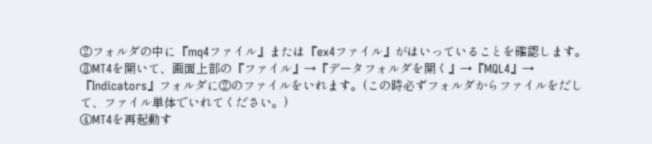②フォルダの中に『mq4ファイル』または『ex4ファイル』がはいっていることを確認します。
③MT4を開いて、画面上部の『ファイル』→『データフォルダを開く』→『MQL4』→『Indicators』フォルダに②のファイルをいれます。(この時必ずフォルダからファイルをだして、ファイル単体でいれてください。)
④MT4を再起動す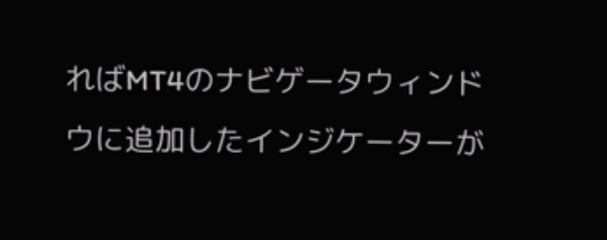ればMT4のナビゲータウィンドウに追加したインジケーターが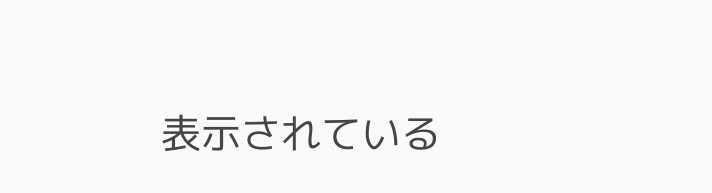表示されている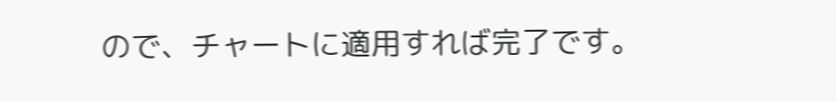ので、チャートに適用すれば完了です。